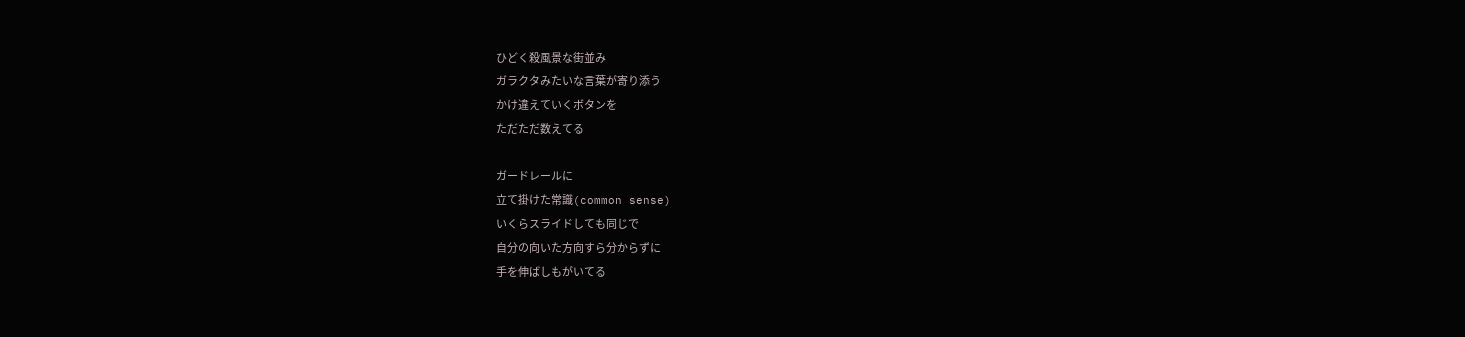ひどく殺風景な街並み
ガラクタみたいな言葉が寄り添う
かけ違えていくボタンを
ただただ数えてる

ガードレールに
立て掛けた常識(common sense)
いくらスライドしても同じで
自分の向いた方向すら分からずに
手を伸ばしもがいてる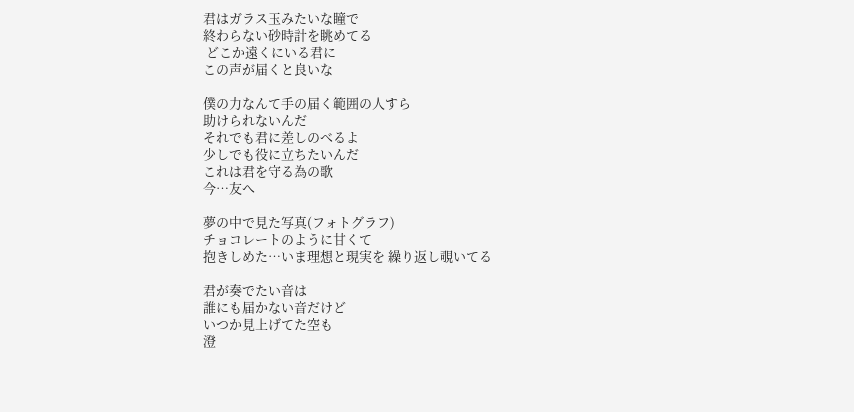君はガラス玉みたいな瞳で
終わらない砂時計を眺めてる
 どこか遠くにいる君に
この声が届くと良いな

僕の力なんて手の届く範囲の人すら
助けられないんだ
それでも君に差しのべるよ
少しでも役に立ちたいんだ
これは君を守る為の歌
今…友へ

夢の中で見た写真(フォトグラフ)
チョコレートのように甘くて
抱きしめた…いま理想と現実を 繰り返し覗いてる

君が奏でたい音は
誰にも届かない音だけど
いつか見上げてた空も
澄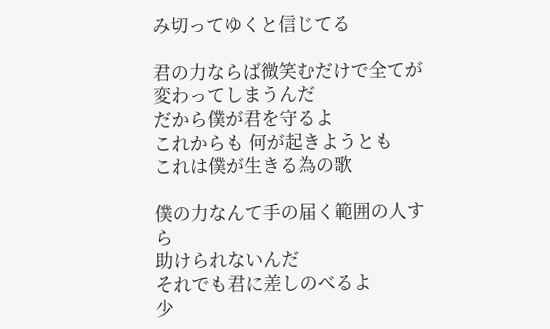み切ってゆくと信じてる

君の力ならば微笑むだけで全てが
変わってしまうんだ
だから僕が君を守るよ
これからも 何が起きようとも
これは僕が生きる為の歌

僕の力なんて手の届く範囲の人すら
助けられないんだ
それでも君に差しのべるよ
少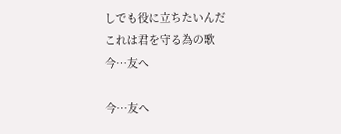しでも役に立ちたいんだ
これは君を守る為の歌
今…友へ

今…友へ